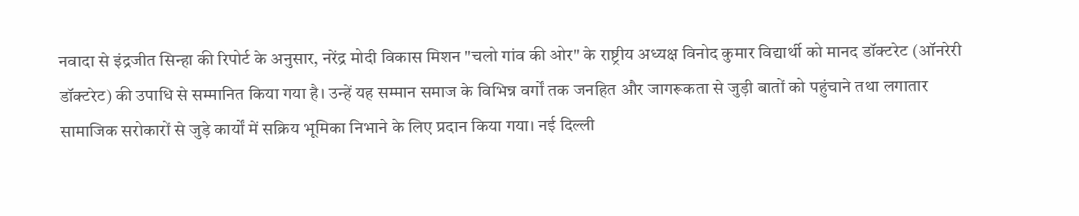नवादा से इंद्रजीत सिन्हा की रिपोर्ट के अनुसार, नरेंद्र मोदी विकास मिशन "चलो गांव की ओर" के राष्ट्रीय अध्यक्ष विनोद कुमार विद्यार्थी को मानद डॉक्टरेट (ऑनरेरी डॉक्टरेट) की उपाधि से सम्मानित किया गया है। उन्हें यह सम्मान समाज के विभिन्न वर्गों तक जनहित और जागरूकता से जुड़ी बातों को पहुंचाने तथा लगातार सामाजिक सरोकारों से जुड़े कार्यों में सक्रिय भूमिका निभाने के लिए प्रदान किया गया। नई दिल्ली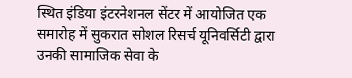स्थित इंडिया इंटरनेशनल सेंटर में आयोजित एक समारोह में सुकरात सोशल रिसर्च यूनिवर्सिटी द्वारा उनकी सामाजिक सेवा के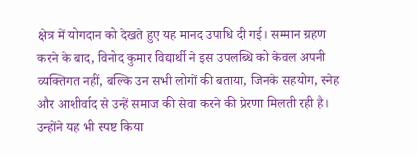क्षेत्र में योगदान को देखते हुए यह मानद उपाधि दी गई। सम्मान ग्रहण करने के बाद, विनोद कुमार विद्यार्थी ने इस उपलब्धि को केवल अपनी व्यक्तिगत नहीं, बल्कि उन सभी लोगों की बताया, जिनके सहयोग, स्नेह और आशीर्वाद से उन्हें समाज की सेवा करने की प्रेरणा मिलती रही है। उन्होंने यह भी स्पष्ट किया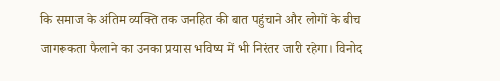कि समाज के अंतिम व्यक्ति तक जनहित की बात पहुंचाने और लोगों के बीच जागरूकता फैलाने का उनका प्रयास भविष्य में भी निरंतर जारी रहेगा। विनोद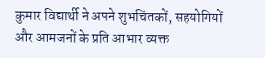कुमार विद्यार्थी ने अपने शुभचिंतकों, सहयोगियों और आमजनों के प्रति आभार व्यक्त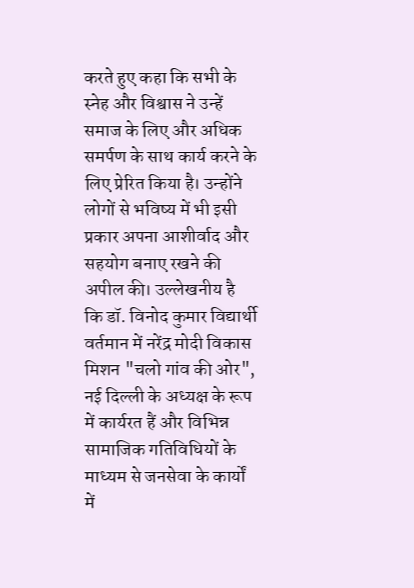करते हुए कहा कि सभी के स्नेह और विश्वास ने उन्हें समाज के लिए और अधिक समर्पण के साथ कार्य करने के लिए प्रेरित किया है। उन्होंने लोगों से भविष्य में भी इसी प्रकार अपना आशीर्वाद और सहयोग बनाए रखने की अपील की। उल्लेखनीय है कि डॉ. विनोद कुमार विद्यार्थी वर्तमान में नरेंद्र मोदी विकास मिशन "चलो गांव की ओर", नई दिल्ली के अध्यक्ष के रूप में कार्यरत हैं और विभिन्न सामाजिक गतिविधियों के माध्यम से जनसेवा के कार्यों में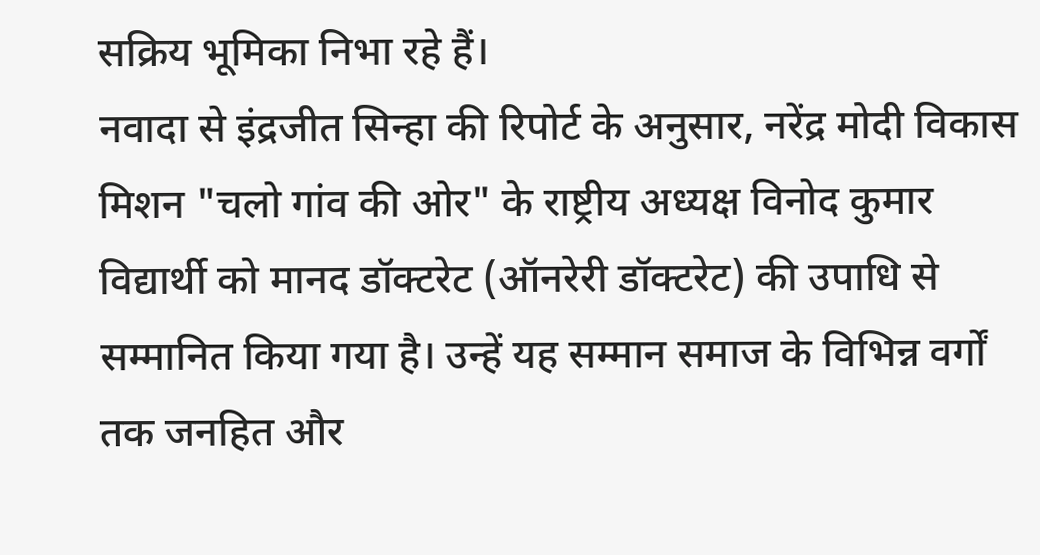सक्रिय भूमिका निभा रहे हैं।
नवादा से इंद्रजीत सिन्हा की रिपोर्ट के अनुसार, नरेंद्र मोदी विकास मिशन "चलो गांव की ओर" के राष्ट्रीय अध्यक्ष विनोद कुमार विद्यार्थी को मानद डॉक्टरेट (ऑनरेरी डॉक्टरेट) की उपाधि से सम्मानित किया गया है। उन्हें यह सम्मान समाज के विभिन्न वर्गों तक जनहित और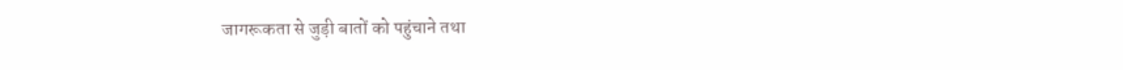जागरूकता से जुड़ी बातों को पहुंचाने तथा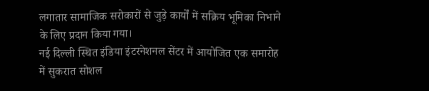लगातार सामाजिक सरोकारों से जुड़े कार्यों में सक्रिय भूमिका निभाने के लिए प्रदान किया गया।
नई दिल्ली स्थित इंडिया इंटरनेशनल सेंटर में आयोजित एक समारोह में सुकरात सोशल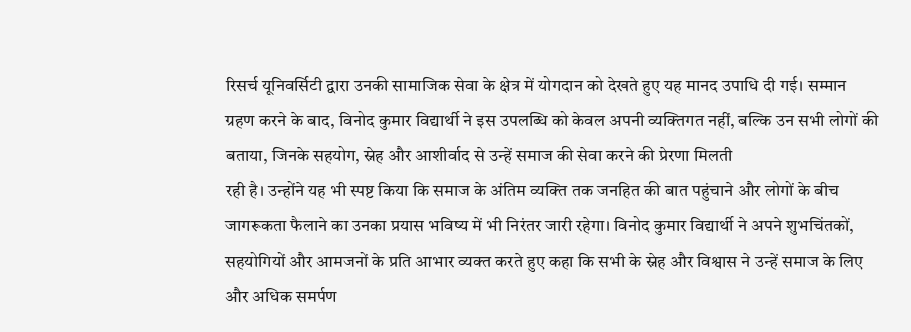रिसर्च यूनिवर्सिटी द्वारा उनकी सामाजिक सेवा के क्षेत्र में योगदान को देखते हुए यह मानद उपाधि दी गई। सम्मान ग्रहण करने के बाद, विनोद कुमार विद्यार्थी ने इस उपलब्धि को केवल अपनी व्यक्तिगत नहीं, बल्कि उन सभी लोगों की बताया, जिनके सहयोग, स्नेह और आशीर्वाद से उन्हें समाज की सेवा करने की प्रेरणा मिलती
रही है। उन्होंने यह भी स्पष्ट किया कि समाज के अंतिम व्यक्ति तक जनहित की बात पहुंचाने और लोगों के बीच जागरूकता फैलाने का उनका प्रयास भविष्य में भी निरंतर जारी रहेगा। विनोद कुमार विद्यार्थी ने अपने शुभचिंतकों, सहयोगियों और आमजनों के प्रति आभार व्यक्त करते हुए कहा कि सभी के स्नेह और विश्वास ने उन्हें समाज के लिए और अधिक समर्पण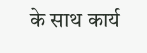के साथ कार्य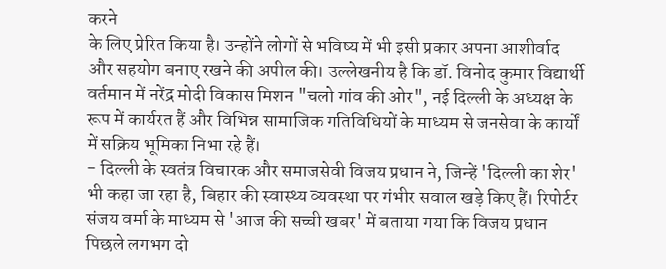करने
के लिए प्रेरित किया है। उन्होंने लोगों से भविष्य में भी इसी प्रकार अपना आशीर्वाद और सहयोग बनाए रखने की अपील की। उल्लेखनीय है कि डॉ. विनोद कुमार विद्यार्थी वर्तमान में नरेंद्र मोदी विकास मिशन "चलो गांव की ओर", नई दिल्ली के अध्यक्ष के रूप में कार्यरत हैं और विभिन्न सामाजिक गतिविधियों के माध्यम से जनसेवा के कार्यों में सक्रिय भूमिका निभा रहे हैं।
- दिल्ली के स्वतंत्र विचारक और समाजसेवी विजय प्रधान ने, जिन्हें 'दिल्ली का शेर' भी कहा जा रहा है, बिहार की स्वास्थ्य व्यवस्था पर गंभीर सवाल खड़े किए हैं। रिपोर्टर संजय वर्मा के माध्यम से 'आज की सच्ची खबर' में बताया गया कि विजय प्रधान पिछले लगभग दो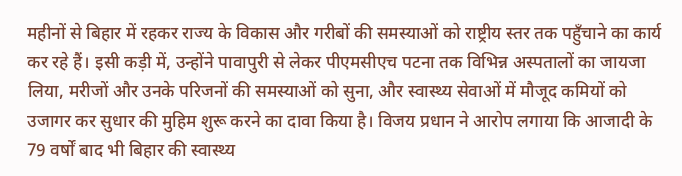महीनों से बिहार में रहकर राज्य के विकास और गरीबों की समस्याओं को राष्ट्रीय स्तर तक पहुँचाने का कार्य कर रहे हैं। इसी कड़ी में, उन्होंने पावापुरी से लेकर पीएमसीएच पटना तक विभिन्न अस्पतालों का जायजा लिया, मरीजों और उनके परिजनों की समस्याओं को सुना, और स्वास्थ्य सेवाओं में मौजूद कमियों को उजागर कर सुधार की मुहिम शुरू करने का दावा किया है। विजय प्रधान ने आरोप लगाया कि आजादी के 79 वर्षों बाद भी बिहार की स्वास्थ्य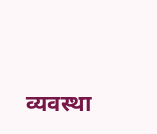व्यवस्था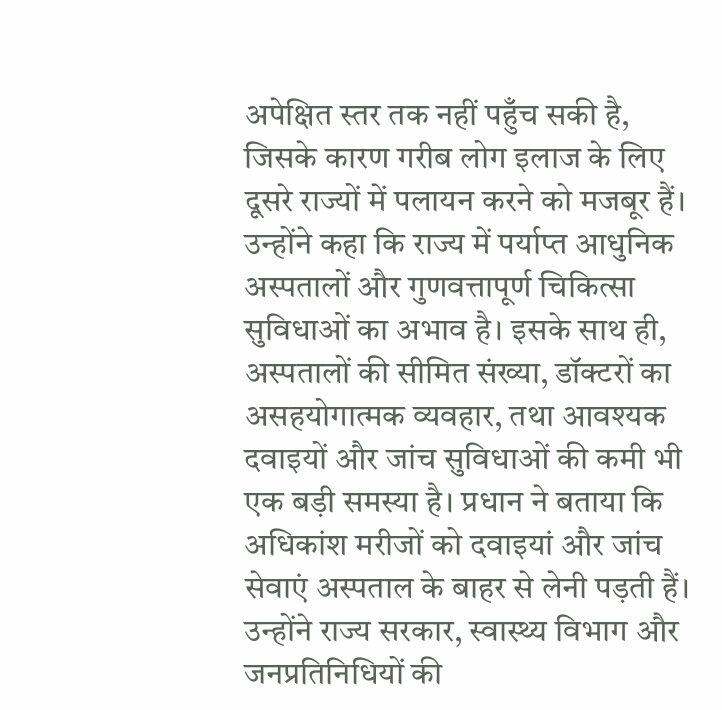अपेक्षित स्तर तक नहीं पहुँच सकी है, जिसके कारण गरीब लोग इलाज के लिए दूसरे राज्यों में पलायन करने को मजबूर हैं। उन्होंने कहा कि राज्य में पर्याप्त आधुनिक अस्पतालों और गुणवत्तापूर्ण चिकित्सा सुविधाओं का अभाव है। इसके साथ ही, अस्पतालों की सीमित संख्या, डॉक्टरों का असहयोगात्मक व्यवहार, तथा आवश्यक दवाइयों और जांच सुविधाओं की कमी भी एक बड़ी समस्या है। प्रधान ने बताया कि अधिकांश मरीजों को दवाइयां और जांच सेवाएं अस्पताल के बाहर से लेनी पड़ती हैं। उन्होंने राज्य सरकार, स्वास्थ्य विभाग और जनप्रतिनिधियों की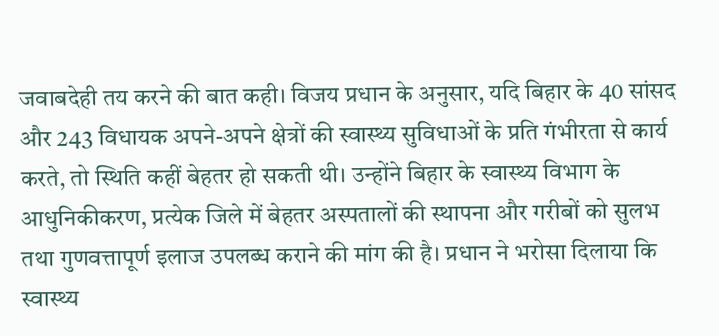जवाबदेही तय करने की बात कही। विजय प्रधान के अनुसार, यदि बिहार के 40 सांसद और 243 विधायक अपने-अपने क्षेत्रों की स्वास्थ्य सुविधाओं के प्रति गंभीरता से कार्य करते, तो स्थिति कहीं बेहतर हो सकती थी। उन्होंने बिहार के स्वास्थ्य विभाग के आधुनिकीकरण, प्रत्येक जिले में बेहतर अस्पतालों की स्थापना और गरीबों को सुलभ तथा गुणवत्तापूर्ण इलाज उपलब्ध कराने की मांग की है। प्रधान ने भरोसा दिलाया कि स्वास्थ्य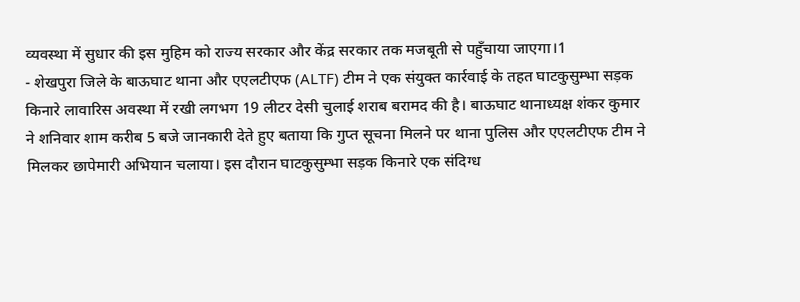व्यवस्था में सुधार की इस मुहिम को राज्य सरकार और केंद्र सरकार तक मजबूती से पहुँचाया जाएगा।1
- शेखपुरा जिले के बाऊघाट थाना और एएलटीएफ (ALTF) टीम ने एक संयुक्त कार्रवाई के तहत घाटकुसुम्भा सड़क किनारे लावारिस अवस्था में रखी लगभग 19 लीटर देसी चुलाई शराब बरामद की है। बाऊघाट थानाध्यक्ष शंकर कुमार ने शनिवार शाम करीब 5 बजे जानकारी देते हुए बताया कि गुप्त सूचना मिलने पर थाना पुलिस और एएलटीएफ टीम ने मिलकर छापेमारी अभियान चलाया। इस दौरान घाटकुसुम्भा सड़क किनारे एक संदिग्ध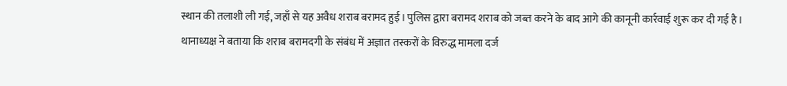स्थान की तलाशी ली गई, जहाँ से यह अवैध शराब बरामद हुई। पुलिस द्वारा बरामद शराब को जब्त करने के बाद आगे की कानूनी कार्रवाई शुरू कर दी गई है। थानाध्यक्ष ने बताया कि शराब बरामदगी के संबंध में अज्ञात तस्करों के विरुद्ध मामला दर्ज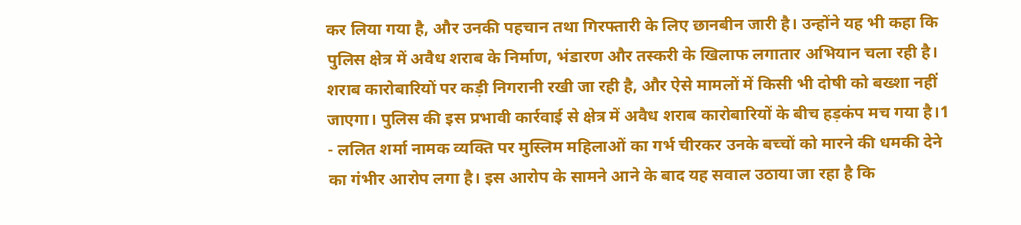कर लिया गया है, और उनकी पहचान तथा गिरफ्तारी के लिए छानबीन जारी है। उन्होंने यह भी कहा कि पुलिस क्षेत्र में अवैध शराब के निर्माण, भंडारण और तस्करी के खिलाफ लगातार अभियान चला रही है। शराब कारोबारियों पर कड़ी निगरानी रखी जा रही है, और ऐसे मामलों में किसी भी दोषी को बख्शा नहीं जाएगा। पुलिस की इस प्रभावी कार्रवाई से क्षेत्र में अवैध शराब कारोबारियों के बीच हड़कंप मच गया है।1
- ललित शर्मा नामक व्यक्ति पर मुस्लिम महिलाओं का गर्भ चीरकर उनके बच्चों को मारने की धमकी देने का गंभीर आरोप लगा है। इस आरोप के सामने आने के बाद यह सवाल उठाया जा रहा है कि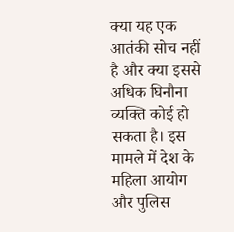क्या यह एक आतंकी सोच नहीं है और क्या इससे अधिक घिनौना व्यक्ति कोई हो सकता है। इस मामले में देश के महिला आयोग और पुलिस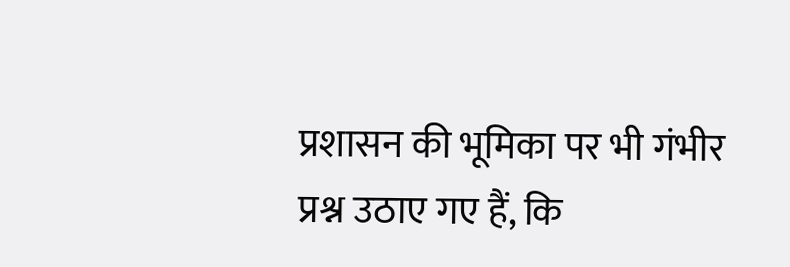प्रशासन की भूमिका पर भी गंभीर प्रश्न उठाए गए हैं, कि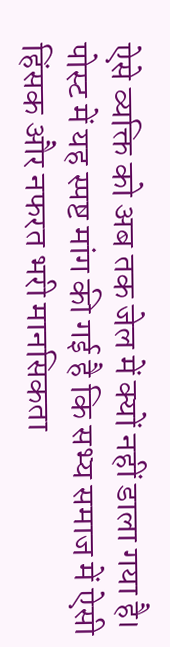ऐसे व्यक्ति को अब तक जेल में क्यों नहीं डाला गया है। पोस्ट में यह स्पष्ट मांग की गई है कि सभ्य समाज में ऐसी हिंसक और नफरत भरी मानसिकता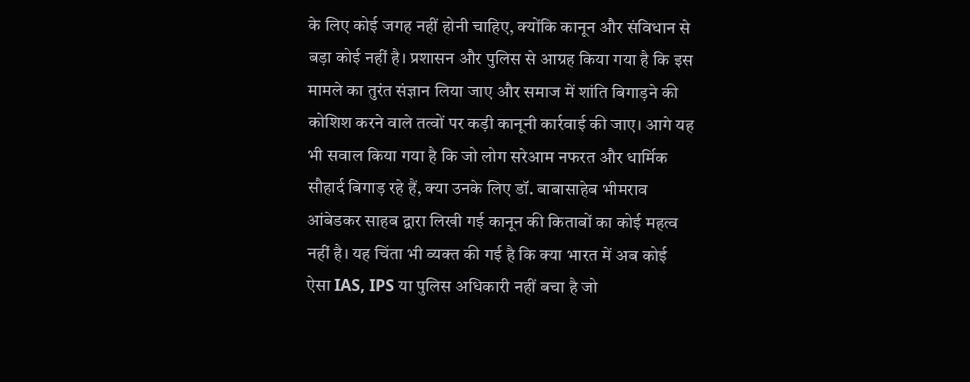के लिए कोई जगह नहीं होनी चाहिए, क्योंकि कानून और संविधान से बड़ा कोई नहीं है। प्रशासन और पुलिस से आग्रह किया गया है कि इस मामले का तुरंत संज्ञान लिया जाए और समाज में शांति बिगाड़ने की कोशिश करने वाले तत्वों पर कड़ी कानूनी कार्रवाई की जाए। आगे यह भी सवाल किया गया है कि जो लोग सरेआम नफरत और धार्मिक सौहार्द बिगाड़ रहे हैं, क्या उनके लिए डॉ. बाबासाहेब भीमराव आंबेडकर साहब द्वारा लिखी गई कानून की किताबों का कोई महत्व नहीं है। यह चिंता भी व्यक्त की गई है कि क्या भारत में अब कोई ऐसा IAS, IPS या पुलिस अधिकारी नहीं बचा है जो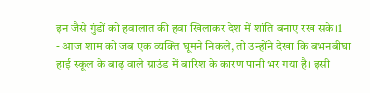इन जैसे गुंडों को हवालात की हवा खिलाकर देश में शांति बनाए रख सके।1
- आज शाम को जब एक व्यक्ति घूमने निकले, तो उन्होंने देखा कि बभनबीघा हाई स्कूल के बाढ़ वाले ग्राउंड में बारिश के कारण पानी भर गया है। इसी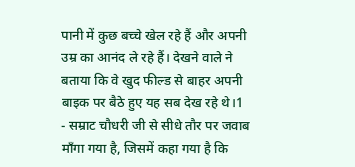पानी में कुछ बच्चे खेल रहे हैं और अपनी उम्र का आनंद ले रहे हैं। देखने वाले ने बताया कि वे खुद फील्ड से बाहर अपनी बाइक पर बैठे हुए यह सब देख रहे थे।1
- सम्राट चौधरी जी से सीधे तौर पर जवाब माँगा गया है, जिसमें कहा गया है कि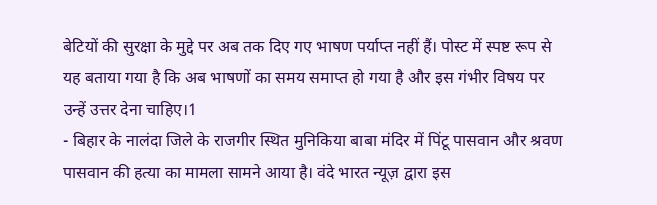बेटियों की सुरक्षा के मुद्दे पर अब तक दिए गए भाषण पर्याप्त नहीं हैं। पोस्ट में स्पष्ट रूप से यह बताया गया है कि अब भाषणों का समय समाप्त हो गया है और इस गंभीर विषय पर उन्हें उत्तर देना चाहिए।1
- बिहार के नालंदा जिले के राजगीर स्थित मुनिकिया बाबा मंदिर में पिंटू पासवान और श्रवण पासवान की हत्या का मामला सामने आया है। वंदे भारत न्यूज़ द्वारा इस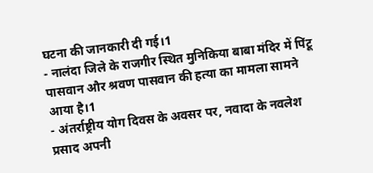घटना की जानकारी दी गई।1
- नालंदा जिले के राजगीर स्थित मुनिकिया बाबा मंदिर में पिंटू पासवान और श्रवण पासवान की हत्या का मामला सामने आया है।1
- अंतर्राष्ट्रीय योग दिवस के अवसर पर, नवादा के नवलेश प्रसाद अपनी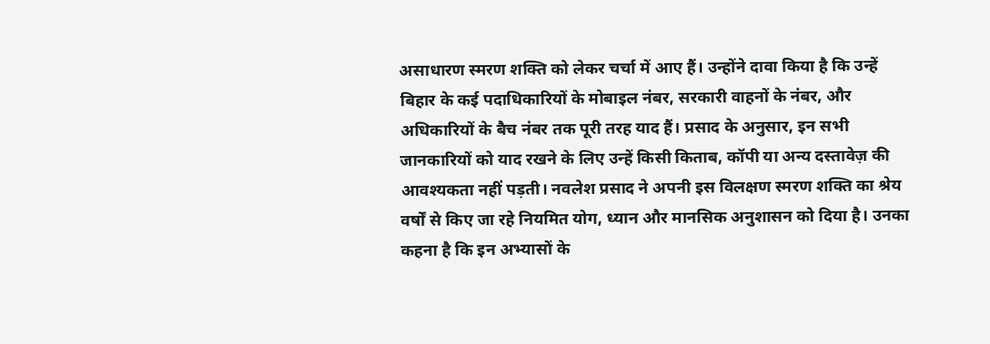असाधारण स्मरण शक्ति को लेकर चर्चा में आए हैं। उन्होंने दावा किया है कि उन्हें बिहार के कई पदाधिकारियों के मोबाइल नंबर, सरकारी वाहनों के नंबर, और अधिकारियों के बैच नंबर तक पूरी तरह याद हैं। प्रसाद के अनुसार, इन सभी जानकारियों को याद रखने के लिए उन्हें किसी किताब, कॉपी या अन्य दस्तावेज़ की आवश्यकता नहीं पड़ती। नवलेश प्रसाद ने अपनी इस विलक्षण स्मरण शक्ति का श्रेय वर्षों से किए जा रहे नियमित योग, ध्यान और मानसिक अनुशासन को दिया है। उनका कहना है कि इन अभ्यासों के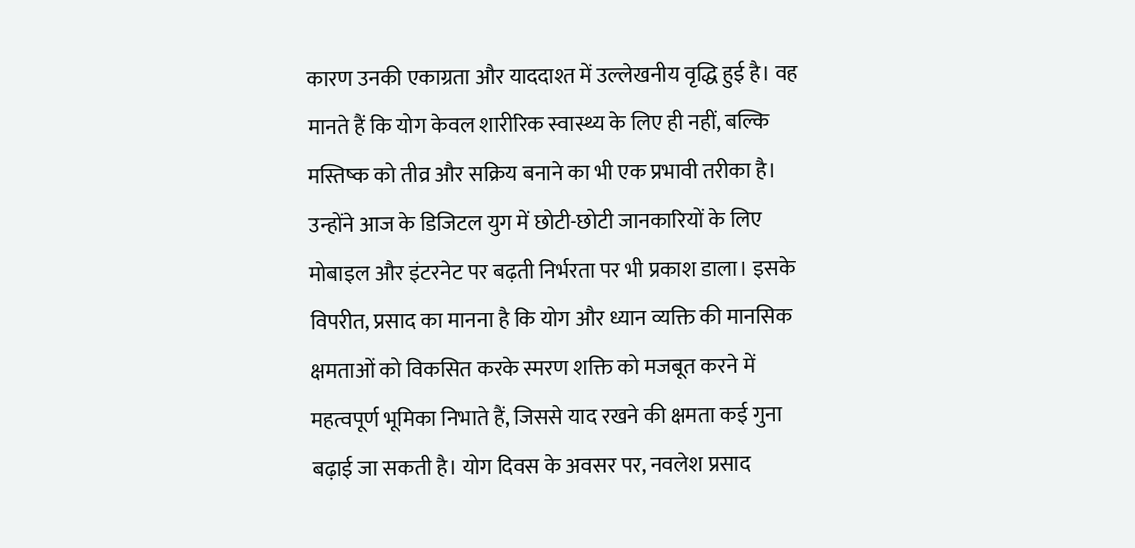कारण उनकी एकाग्रता और याददाश्त में उल्लेखनीय वृद्धि हुई है। वह मानते हैं कि योग केवल शारीरिक स्वास्थ्य के लिए ही नहीं, बल्कि मस्तिष्क को तीव्र और सक्रिय बनाने का भी एक प्रभावी तरीका है। उन्होंने आज के डिजिटल युग में छोटी-छोटी जानकारियों के लिए मोबाइल और इंटरनेट पर बढ़ती निर्भरता पर भी प्रकाश डाला। इसके विपरीत, प्रसाद का मानना है कि योग और ध्यान व्यक्ति की मानसिक क्षमताओं को विकसित करके स्मरण शक्ति को मजबूत करने में महत्वपूर्ण भूमिका निभाते हैं, जिससे याद रखने की क्षमता कई गुना बढ़ाई जा सकती है। योग दिवस के अवसर पर, नवलेश प्रसाद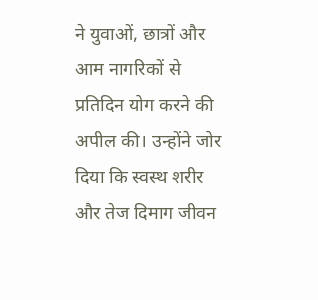ने युवाओं, छात्रों और आम नागरिकों से प्रतिदिन योग करने की अपील की। उन्होंने जोर दिया कि स्वस्थ शरीर और तेज दिमाग जीवन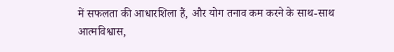में सफलता की आधारशिला हैं, और योग तनाव कम करने के साथ-साथ आत्मविश्वास,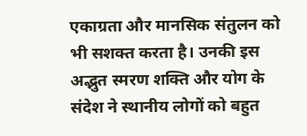एकाग्रता और मानसिक संतुलन को भी सशक्त करता है। उनकी इस अद्भुत स्मरण शक्ति और योग के संदेश ने स्थानीय लोगों को बहुत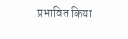प्रभावित किया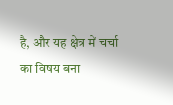है, और यह क्षेत्र में चर्चा का विषय बना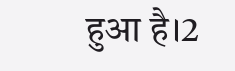हुआ है।2